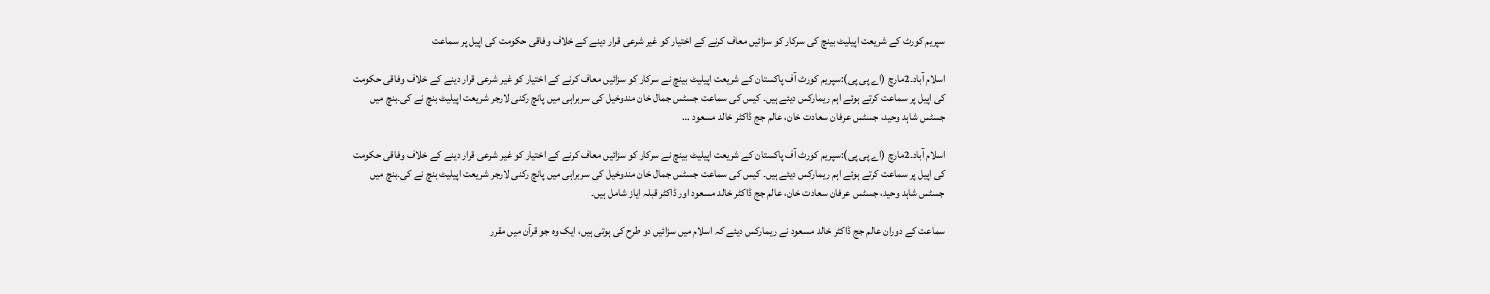سپریم کورٹ کے شریعت اپیلیٹ بینچ کی سرکار کو سزائیں معاف کرنے کے اختیار کو غیر شرعی قرار دینے کے خلاف وفاقی حکومت کی اپیل پر سماعت

اسلام آباد۔2مارچ (اے پی پی):سپریم کورٹ آف پاکستان کے شریعت اپیلیٹ بینچ نے سرکار کو سزائیں معاف کرنے کے اختیار کو غیر شرعی قرار دینے کے خلاف وفاقی حکومت کی اپیل پر سماعت کرتے ہوئے اہم ریمارکس دیئے ہیں۔ کیس کی سماعت جسٹس جمال خان مندوخیل کی سربراہی میں پانچ رکنی لارجر شریعت اپیلیٹ بنچ نے کی۔بنچ میں جسٹس شاہد وحید، جسٹس عرفان سعادت خان، عالم جج ڈاکٹر خالد مسعود …

اسلام آباد۔2مارچ (اے پی پی):سپریم کورٹ آف پاکستان کے شریعت اپیلیٹ بینچ نے سرکار کو سزائیں معاف کرنے کے اختیار کو غیر شرعی قرار دینے کے خلاف وفاقی حکومت کی اپیل پر سماعت کرتے ہوئے اہم ریمارکس دیئے ہیں۔ کیس کی سماعت جسٹس جمال خان مندوخیل کی سربراہی میں پانچ رکنی لارجر شریعت اپیلیٹ بنچ نے کی۔بنچ میں جسٹس شاہد وحید، جسٹس عرفان سعادت خان، عالم جج ڈاکٹر خالد مسعود اور ڈاکٹر قبلہ ایاز شامل ہیں۔

سماعت کے دوران عالم جج ڈاکٹر خالد مسعود نے ریمارکس دیئے کہ اسلام میں سزائیں دو طرح کی ہوتی ہیں، ایک وہ جو قرآن میں مقرر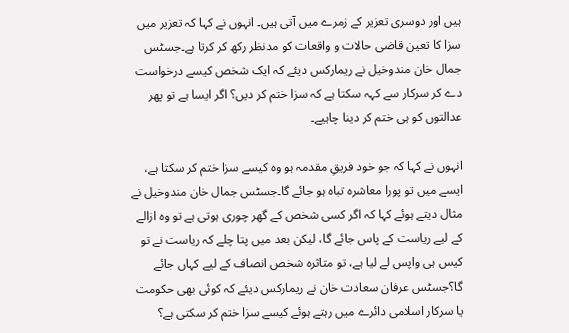ہیں اور دوسری تعزیر کے زمرے میں آتی ہیں۔ انہوں نے کہا کہ تعزیر میں سزا کا تعین قاضی حالات و واقعات کو مدنظر رکھ کر کرتا ہے۔جسٹس جمال خان مندوخیل نے ریمارکس دیئے کہ ایک شخص کیسے درخواست دے کر سرکار سے کہہ سکتا ہے کہ سزا ختم کر دیں؟ اگر ایسا ہے تو پھر عدالتوں کو ہی ختم کر دینا چاہیے۔

انہوں نے کہا کہ جو خود فریقِ مقدمہ ہو وہ کیسے سزا ختم کر سکتا ہے، ایسے میں تو پورا معاشرہ تباہ ہو جائے گا۔جسٹس جمال خان مندوخیل نے مثال دیتے ہوئے کہا کہ اگر کسی شخص کے گھر چوری ہوتی ہے تو وہ ازالے کے لیے ریاست کے پاس جائے گا، لیکن بعد میں پتا چلے کہ ریاست نے تو کیس ہی واپس لے لیا ہے، تو متاثرہ شخص انصاف کے لیے کہاں جائے گا؟جسٹس عرفان سعادت خان نے ریمارکس دیئے کہ کوئی بھی حکومت یا سرکار اسلامی دائرے میں رہتے ہوئے کیسے سزا ختم کر سکتی ہے؟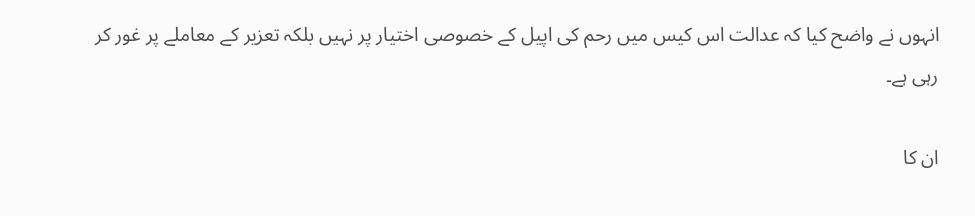انہوں نے واضح کیا کہ عدالت اس کیس میں رحم کی اپیل کے خصوصی اختیار پر نہیں بلکہ تعزیر کے معاملے پر غور کر رہی ہے۔

ان کا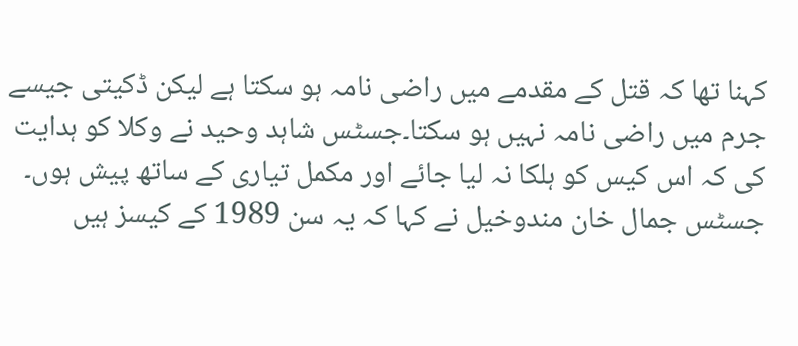کہنا تھا کہ قتل کے مقدمے میں راضی نامہ ہو سکتا ہے لیکن ڈکیتی جیسے جرم میں راضی نامہ نہیں ہو سکتا۔جسٹس شاہد وحید نے وکلا کو ہدایت کی کہ اس کیس کو ہلکا نہ لیا جائے اور مکمل تیاری کے ساتھ پیش ہوں۔ جسٹس جمال خان مندوخیل نے کہا کہ یہ سن 1989 کے کیسز ہیں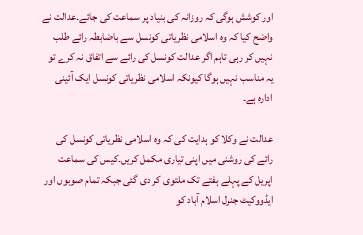اور کوشش ہوگی کہ روزانہ کی بنیاد پر سماعت کی جائے۔عدالت نے واضح کیا کہ وہ اسلامی نظریاتی کونسل سے باضابطہ رائے طلب نہیں کر رہی تاہم اگر عدالت کونسل کی رائے سے اتفاق نہ کرے تو یہ مناسب نہیں ہوگا کیونکہ اسلامی نظریاتی کونسل ایک آئینی ادارہ ہے۔

عدالت نے وکلا کو ہدایت کی کہ وہ اسلامی نظریاتی کونسل کی رائے کی روشنی میں اپنی تیاری مکمل کریں۔کیس کی سماعت اپریل کے پہلے ہفتے تک ملتوی کر دی گئی جبکہ تمام صوبوں اور ایڈووکیٹ جنرل اسلام آباد کو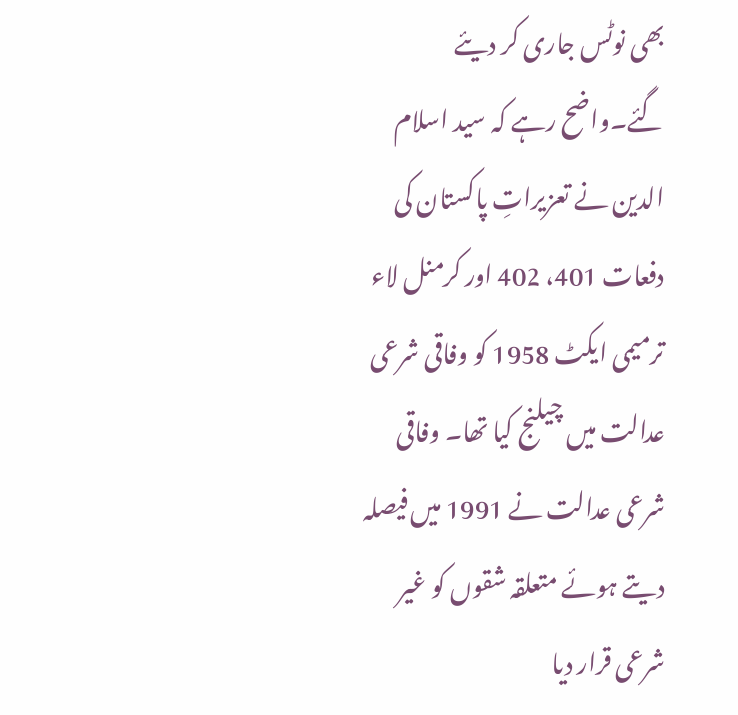بھی نوٹس جاری کر دیئے گئے۔واضح رہے کہ سید اسلام الدین نے تعزیراتِ پاکستان کی دفعات 401، 402 اور کرمنل لاء ترمیمی ایکٹ 1958 کو وفاقی شرعی عدالت میں چیلنج کیا تھا۔ وفاقی شرعی عدالت نے 1991 میں فیصلہ دیتے ہوئے متعلقہ شقوں کو غیر شرعی قرار دیا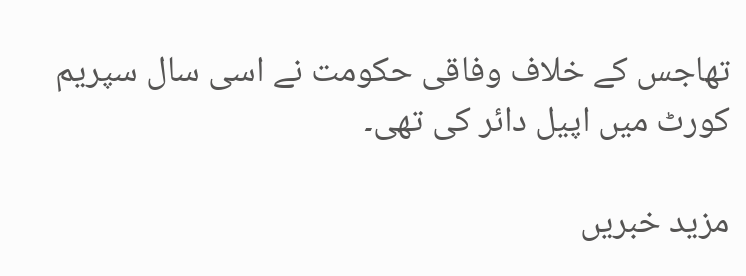تھاجس کے خلاف وفاقی حکومت نے اسی سال سپریم کورٹ میں اپیل دائر کی تھی۔

مزید خبریں